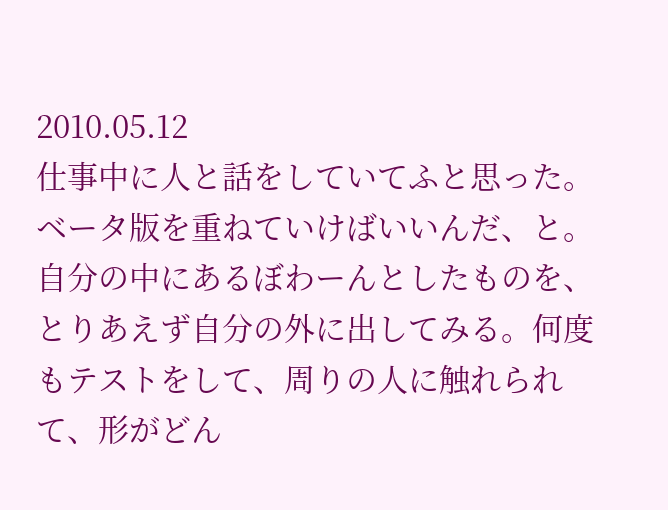2010.05.12
仕事中に人と話をしていてふと思った。
ベータ版を重ねていけばいいんだ、と。
自分の中にあるぼわーんとしたものを、とりあえず自分の外に出してみる。何度もテストをして、周りの人に触れられて、形がどん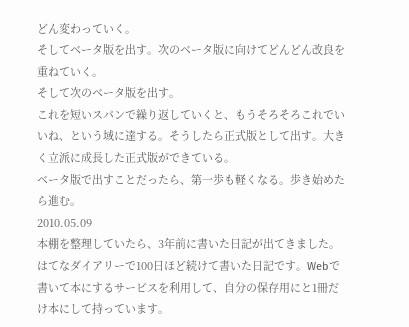どん変わっていく。
そしてベータ版を出す。次のベータ版に向けてどんどん改良を重ねていく。
そして次のベータ版を出す。
これを短いスパンで繰り返していくと、もうそろそろこれでいいね、という域に達する。そうしたら正式版として出す。大きく立派に成長した正式版ができている。
ベータ版で出すことだったら、第一歩も軽くなる。歩き始めたら進む。
2010.05.09
本棚を整理していたら、3年前に書いた日記が出てきました。
はてなダイアリーで100日ほど続けて書いた日記です。Webで書いて本にするサービスを利用して、自分の保存用にと1冊だけ本にして持っています。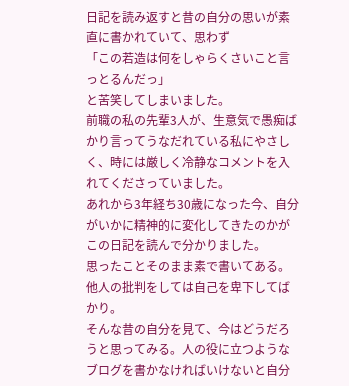日記を読み返すと昔の自分の思いが素直に書かれていて、思わず
「この若造は何をしゃらくさいこと言っとるんだっ」
と苦笑してしまいました。
前職の私の先輩3人が、生意気で愚痴ばかり言ってうなだれている私にやさしく、時には厳しく冷静なコメントを入れてくださっていました。
あれから3年経ち30歳になった今、自分がいかに精神的に変化してきたのかがこの日記を読んで分かりました。
思ったことそのまま素で書いてある。他人の批判をしては自己を卑下してばかり。
そんな昔の自分を見て、今はどうだろうと思ってみる。人の役に立つようなブログを書かなければいけないと自分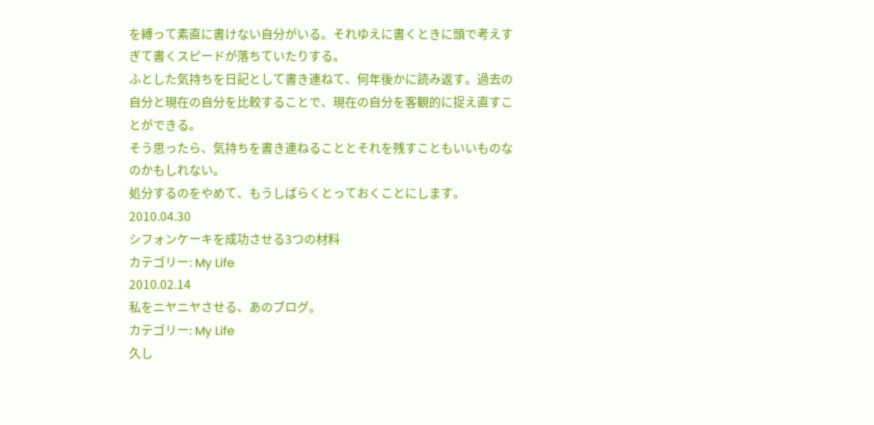を縛って素直に書けない自分がいる。それゆえに書くときに頭で考えすぎて書くスピードが落ちていたりする。
ふとした気持ちを日記として書き連ねて、何年後かに読み返す。過去の自分と現在の自分を比較することで、現在の自分を客観的に捉え直すことができる。
そう思ったら、気持ちを書き連ねることとそれを残すこともいいものなのかもしれない。
処分するのをやめて、もうしばらくとっておくことにします。
2010.04.30
シフォンケーキを成功させる3つの材料
カテゴリー: My Life
2010.02.14
私をニヤニヤさせる、あのブログ。
カテゴリー: My Life
久し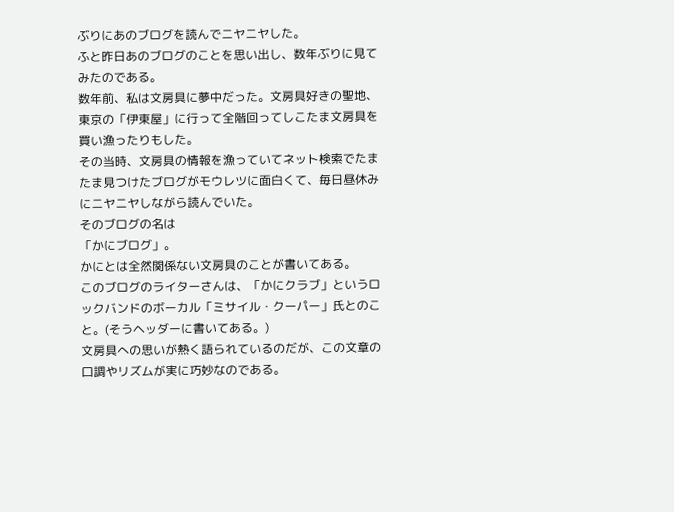ぶりにあのブログを読んでニヤニヤした。
ふと昨日あのブログのことを思い出し、数年ぶりに見てみたのである。
数年前、私は文房具に夢中だった。文房具好きの聖地、東京の「伊東屋」に行って全階回ってしこたま文房具を買い漁ったりもした。
その当時、文房具の情報を漁っていてネット検索でたまたま見つけたブログがモウレツに面白くて、毎日昼休みにニヤニヤしながら読んでいた。
そのブログの名は
「かにブログ」。
かにとは全然関係ない文房具のことが書いてある。
このブログのライターさんは、「かにクラブ」というロックバンドのボーカル「ミサイル・クーパー」氏とのこと。(そうヘッダーに書いてある。)
文房具への思いが熱く語られているのだが、この文章の口調やリズムが実に巧妙なのである。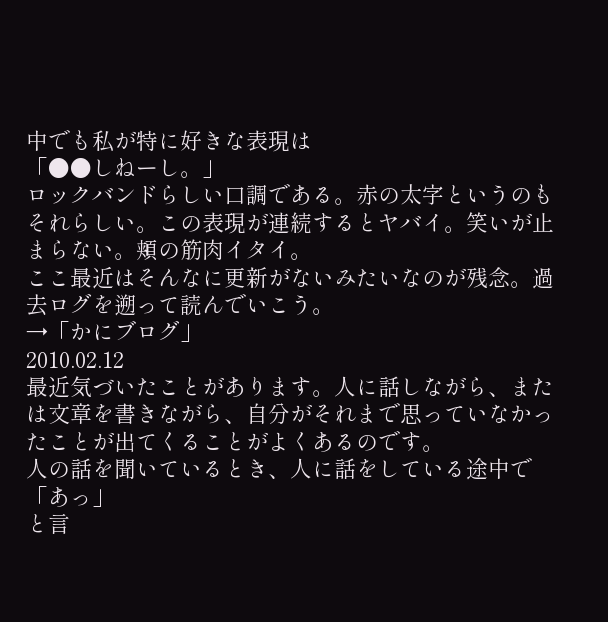中でも私が特に好きな表現は
「●●しねーし。」
ロックバンドらしい口調である。赤の太字というのもそれらしい。この表現が連続するとヤバイ。笑いが止まらない。頬の筋肉イタイ。
ここ最近はそんなに更新がないみたいなのが残念。過去ログを遡って読んでいこう。
→「かにブログ」
2010.02.12
最近気づいたことがあります。人に話しながら、または文章を書きながら、自分がそれまで思っていなかったことが出てくることがよくあるのです。
人の話を聞いているとき、人に話をしている途中で
「あっ」
と言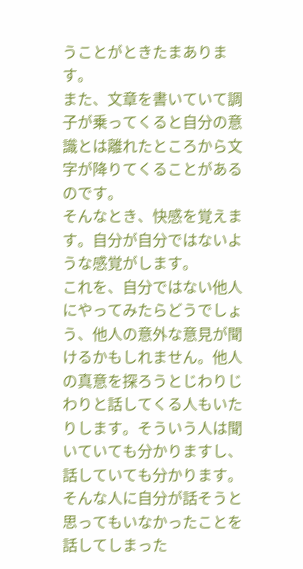うことがときたまあります。
また、文章を書いていて調子が乗ってくると自分の意識とは離れたところから文字が降りてくることがあるのです。
そんなとき、快感を覚えます。自分が自分ではないような感覚がします。
これを、自分ではない他人にやってみたらどうでしょう、他人の意外な意見が聞けるかもしれません。他人の真意を探ろうとじわりじわりと話してくる人もいたりします。そういう人は聞いていても分かりますし、話していても分かります。
そんな人に自分が話そうと思ってもいなかったことを話してしまった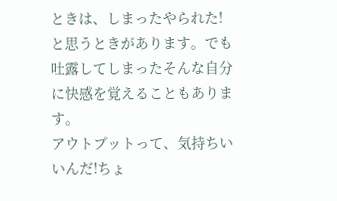ときは、しまったやられた!と思うときがあります。でも吐露してしまったそんな自分に快感を覚えることもあります。
アウトプットって、気持ちいいんだ!ちょ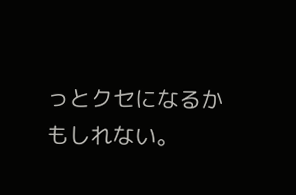っとクセになるかもしれない。